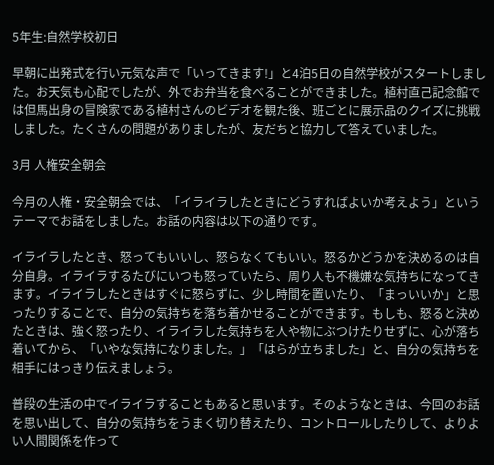5年生:自然学校初日

早朝に出発式を行い元気な声で「いってきます!」と4泊5日の自然学校がスタートしました。お天気も心配でしたが、外でお弁当を食べることができました。植村直己記念館では但馬出身の冒険家である植村さんのビデオを観た後、班ごとに展示品のクイズに挑戦しました。たくさんの問題がありましたが、友だちと協力して答えていました。

3月 人権安全朝会

今月の人権・安全朝会では、「イライラしたときにどうすればよいか考えよう」というテーマでお話をしました。お話の内容は以下の通りです。

イライラしたとき、怒ってもいいし、怒らなくてもいい。怒るかどうかを決めるのは自分自身。イライラするたびにいつも怒っていたら、周り人も不機嫌な気持ちになってきます。イライラしたときはすぐに怒らずに、少し時間を置いたり、「まっいいか」と思ったりすることで、自分の気持ちを落ち着かせることができます。もしも、怒ると決めたときは、強く怒ったり、イライラした気持ちを人や物にぶつけたりせずに、心が落ち着いてから、「いやな気持になりました。」「はらが立ちました」と、自分の気持ちを相手にはっきり伝えましょう。

普段の生活の中でイライラすることもあると思います。そのようなときは、今回のお話を思い出して、自分の気持ちをうまく切り替えたり、コントロールしたりして、よりよい人間関係を作って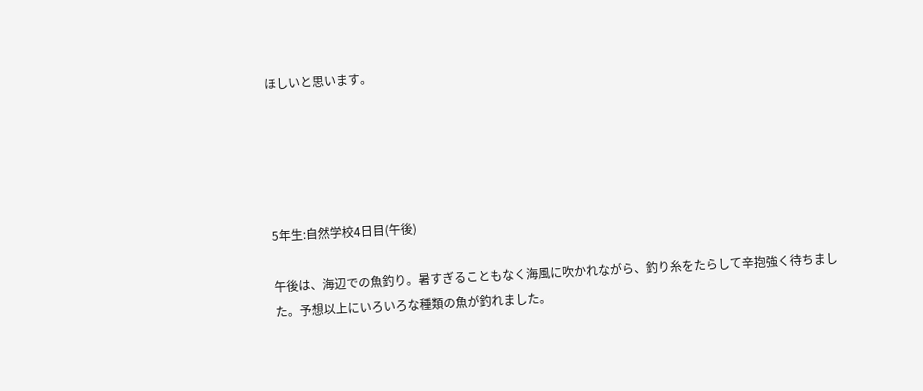ほしいと思います。





5年生:自然学校4日目(午後)

午後は、海辺での魚釣り。暑すぎることもなく海風に吹かれながら、釣り糸をたらして辛抱強く待ちました。予想以上にいろいろな種類の魚が釣れました。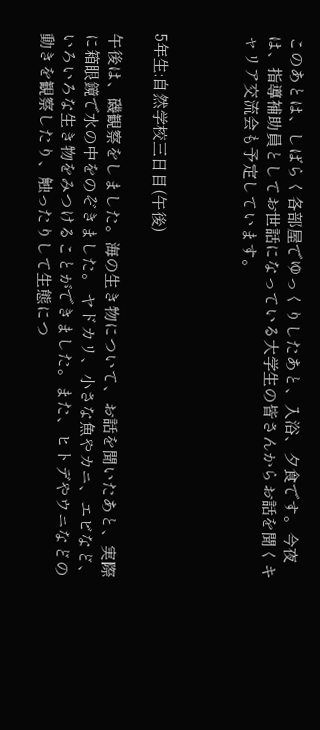このあとは、しばらく各部屋でゆっくりしたあと、入浴、夕食です。今夜は、指導補助員としてお世話になっている大学生の皆さんからお話を聞くキャリア交流会も予定しています。



5年生:自然学校三日目(午後)

午後は、磯観察をしました。海の生き物について、お話を聞いたあと、実際に箱眼鏡で水の中をのぞきました。 ヤドカリ、小さな魚やカニ、エビなど、いろいろな生き物をみつけることができました。また、ヒトデやウニなどの動きを観察したり、触ったりして生態につ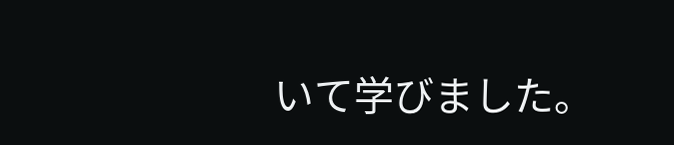いて学びました。